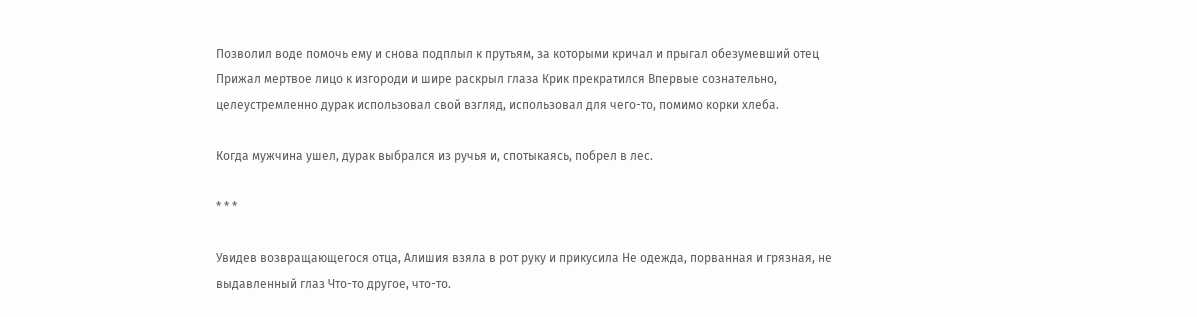Позволил воде помочь ему и снова подплыл к прутьям, за которыми кричал и прыгал обезумевший отец Прижал мертвое лицо к изгороди и шире раскрыл глаза Крик прекратился Впервые сознательно, целеустремленно дурак использовал свой взгляд, использовал для чего-то, помимо корки хлеба.

Когда мужчина ушел, дурак выбрался из ручья и, спотыкаясь, побрел в лес.

* * *

Увидев возвращающегося отца, Алишия взяла в рот руку и прикусила Не одежда, порванная и грязная, не выдавленный глаз Что-то другое, что-то.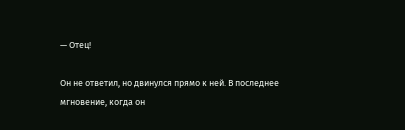— Отец!

Он не ответил, но двинулся прямо к ней. В последнее мгновение, когда он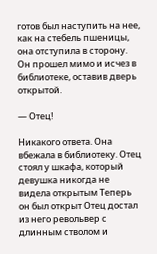готов был наступить на нее, как на стебель пшеницы, она отступила в сторону. Он прошел мимо и исчез в библиотеке, оставив дверь открытой.

— Отец!

Никакого ответа. Она вбежала в библиотеку. Отец стоял у шкафа, который девушка никогда не видела открытым Теперь он был открыт Отец достал из него револьвер с длинным стволом и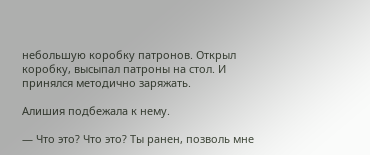небольшую коробку патронов. Открыл коробку, высыпал патроны на стол. И принялся методично заряжать.

Алишия подбежала к нему.

— Что это? Что это? Ты ранен, позволь мне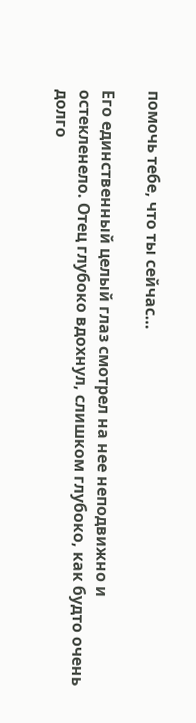помочь тебе, что ты сейчас…

Его единственный целый глаз смотрел на нее неподвижно и остекленело. Отец глубоко вдохнул, слишком глубоко, как будто очень долго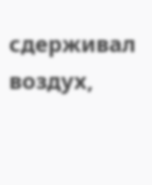сдерживал воздух,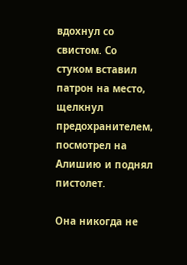вдохнул со свистом. Со стуком вставил патрон на место, щелкнул предохранителем, посмотрел на Алишию и поднял пистолет.

Она никогда не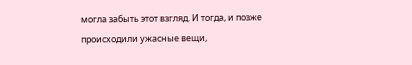могла забыть этот взгляд. И тогда, и позже происходили ужасные вещи,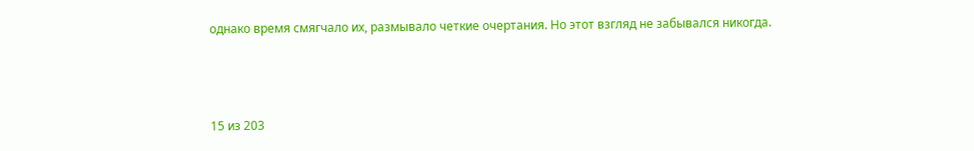однако время смягчало их, размывало четкие очертания. Но этот взгляд не забывался никогда.



15 из 203